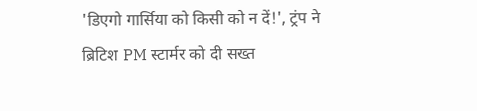'डिएगो गार्सिया को किसी को न दें!', ट्रंप ने ब्रिटिश PM स्टार्मर को दी सख्त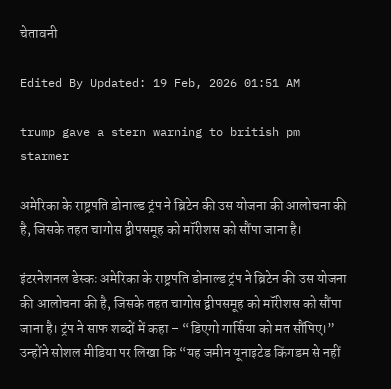चेतावनी

Edited By Updated: 19 Feb, 2026 01:51 AM

trump gave a stern warning to british pm starmer

अमेरिका के राष्ट्रपति डोनाल्ड ट्रंप ने ब्रिटेन की उस योजना की आलोचना की है, जिसके तहत चागोस द्वीपसमूह को मॉरीशस को सौंपा जाना है।

इंटरनेशनल डेस्कः अमेरिका के राष्ट्रपति डोनाल्ड ट्रंप ने ब्रिटेन की उस योजना की आलोचना की है, जिसके तहत चागोस द्वीपसमूह को मॉरीशस को सौंपा जाना है। ट्रंप ने साफ शब्दों में कहा – “डिएगो गार्सिया को मत सौंपिए।” उन्होंने सोशल मीडिया पर लिखा कि “यह जमीन यूनाइटेड किंगडम से नहीं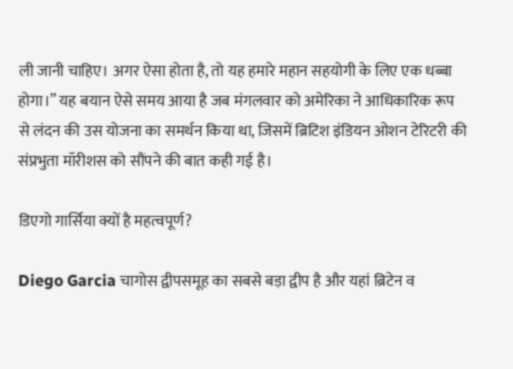ली जानी चाहिए। अगर ऐसा होता है, तो यह हमारे महान सहयोगी के लिए एक धब्बा होगा।” यह बयान ऐसे समय आया है जब मंगलवार को अमेरिका ने आधिकारिक रूप से लंदन की उस योजना का समर्थन किया था, जिसमें ब्रिटिश इंडियन ओशन टेरिटरी की संप्रभुता मॉरीशस को सौंपने की बात कही गई है।

डिएगो गार्सिया क्यों है महत्वपूर्ण?

Diego Garcia चागोस द्वीपसमूह का सबसे बड़ा द्वीप है और यहां ब्रिटेन व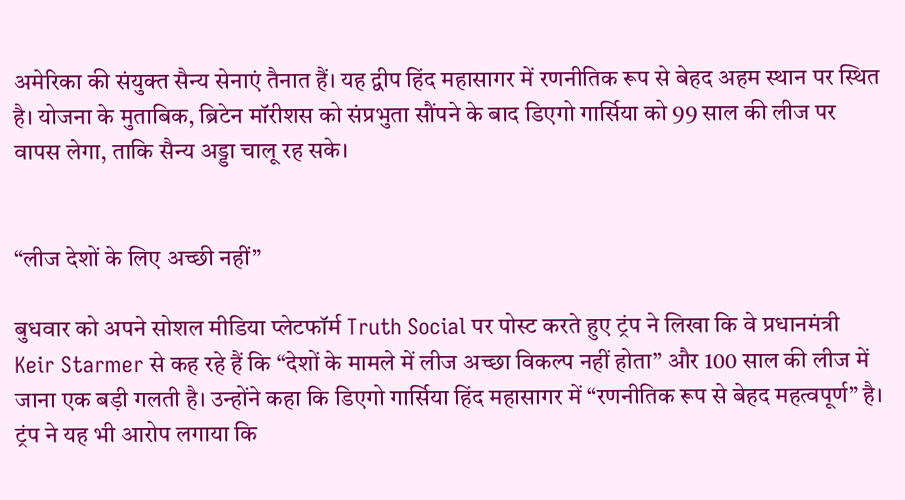अमेरिका की संयुक्त सैन्य सेनाएं तैनात हैं। यह द्वीप हिंद महासागर में रणनीतिक रूप से बेहद अहम स्थान पर स्थित है। योजना के मुताबिक, ब्रिटेन मॉरीशस को संप्रभुता सौंपने के बाद डिएगो गार्सिया को 99 साल की लीज पर वापस लेगा, ताकि सैन्य अड्डा चालू रह सके।


“लीज देशों के लिए अच्छी नहीं”

बुधवार को अपने सोशल मीडिया प्लेटफॉर्म Truth Social पर पोस्ट करते हुए ट्रंप ने लिखा कि वे प्रधानमंत्री Keir Starmer से कह रहे हैं कि “देशों के मामले में लीज अच्छा विकल्प नहीं होता” और 100 साल की लीज में जाना एक बड़ी गलती है। उन्होंने कहा कि डिएगो गार्सिया हिंद महासागर में “रणनीतिक रूप से बेहद महत्वपूर्ण” है। ट्रंप ने यह भी आरोप लगाया कि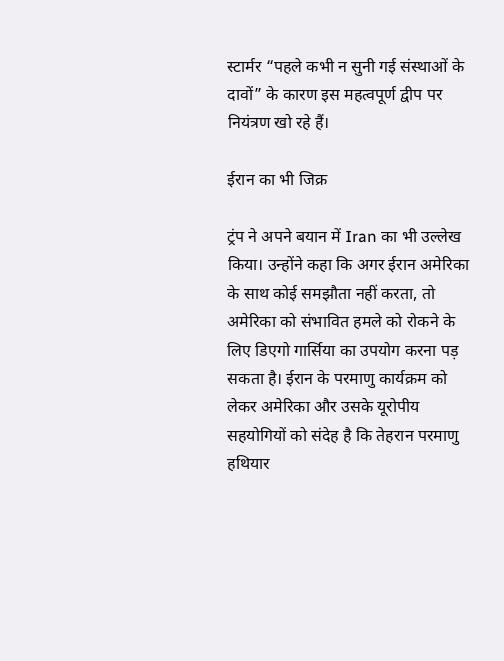स्टार्मर “पहले कभी न सुनी गई संस्थाओं के दावों” के कारण इस महत्वपूर्ण द्वीप पर नियंत्रण खो रहे हैं।

ईरान का भी जिक्र

ट्रंप ने अपने बयान में Iran का भी उल्लेख किया। उन्होंने कहा कि अगर ईरान अमेरिका के साथ कोई समझौता नहीं करता, तो अमेरिका को संभावित हमले को रोकने के लिए डिएगो गार्सिया का उपयोग करना पड़ सकता है। ईरान के परमाणु कार्यक्रम को लेकर अमेरिका और उसके यूरोपीय सहयोगियों को संदेह है कि तेहरान परमाणु हथियार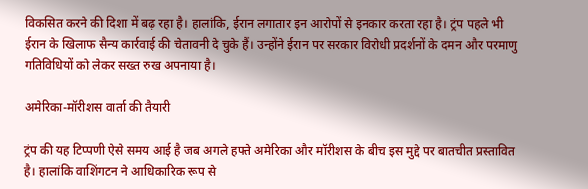विकसित करने की दिशा में बढ़ रहा है। हालांकि, ईरान लगातार इन आरोपों से इनकार करता रहा है। ट्रंप पहले भी ईरान के खिलाफ सैन्य कार्रवाई की चेतावनी दे चुके हैं। उन्होंने ईरान पर सरकार विरोधी प्रदर्शनों के दमन और परमाणु गतिविधियों को लेकर सख्त रुख अपनाया है।

अमेरिका-मॉरीशस वार्ता की तैयारी

ट्रंप की यह टिप्पणी ऐसे समय आई है जब अगले हफ्ते अमेरिका और मॉरीशस के बीच इस मुद्दे पर बातचीत प्रस्तावित है। हालांकि वाशिंगटन ने आधिकारिक रूप से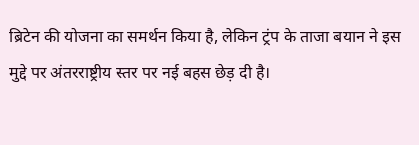ब्रिटेन की योजना का समर्थन किया है, लेकिन ट्रंप के ताजा बयान ने इस मुद्दे पर अंतरराष्ट्रीय स्तर पर नई बहस छेड़ दी है।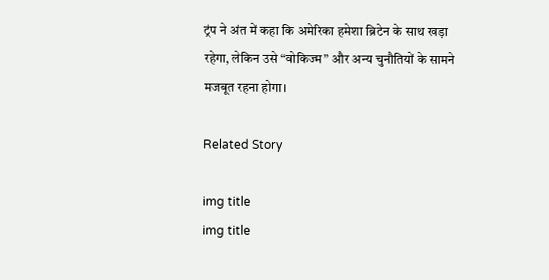ट्रंप ने अंत में कहा कि अमेरिका हमेशा ब्रिटेन के साथ खड़ा रहेगा, लेकिन उसे “वोकिज्म” और अन्य चुनौतियों के सामने मजबूत रहना होगा।

Related Story

img title
img title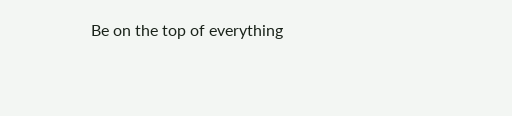Be on the top of everything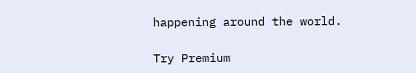happening around the world.

Try Premium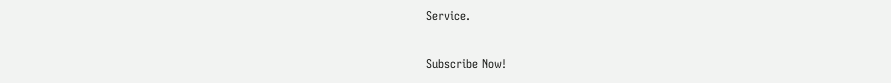Service.

Subscribe Now!